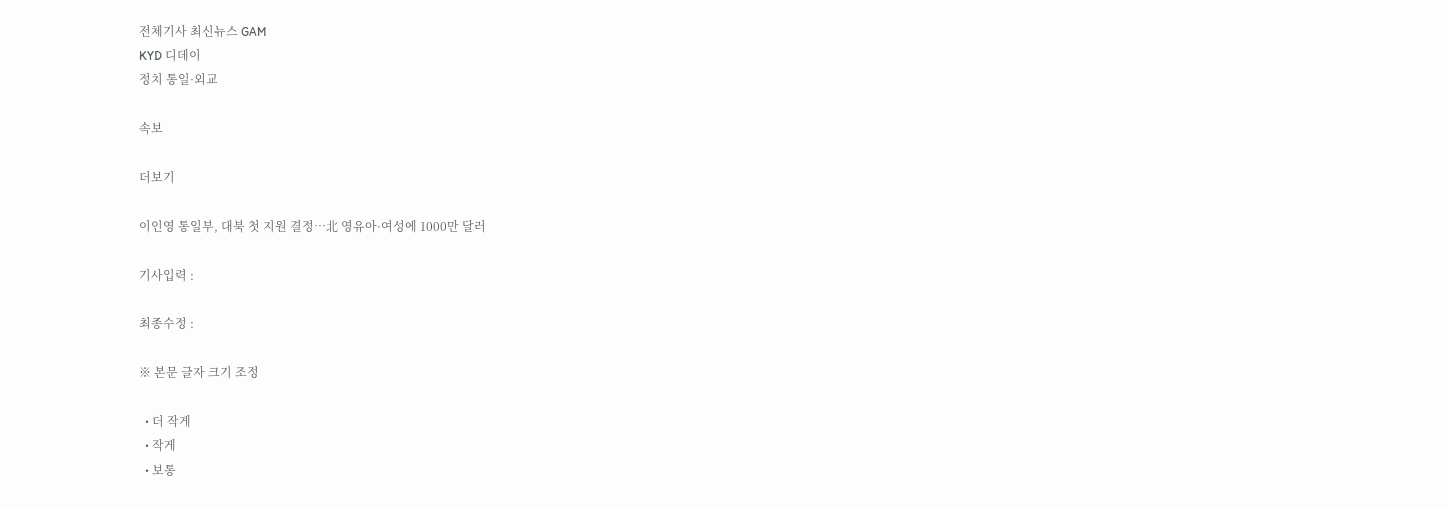전체기사 최신뉴스 GAM
KYD 디데이
정치 통일·외교

속보

더보기

이인영 통일부, 대북 첫 지원 결정…北 영유아·여성에 1000만 달러

기사입력 :

최종수정 :

※ 본문 글자 크기 조정

  • 더 작게
  • 작게
  • 보통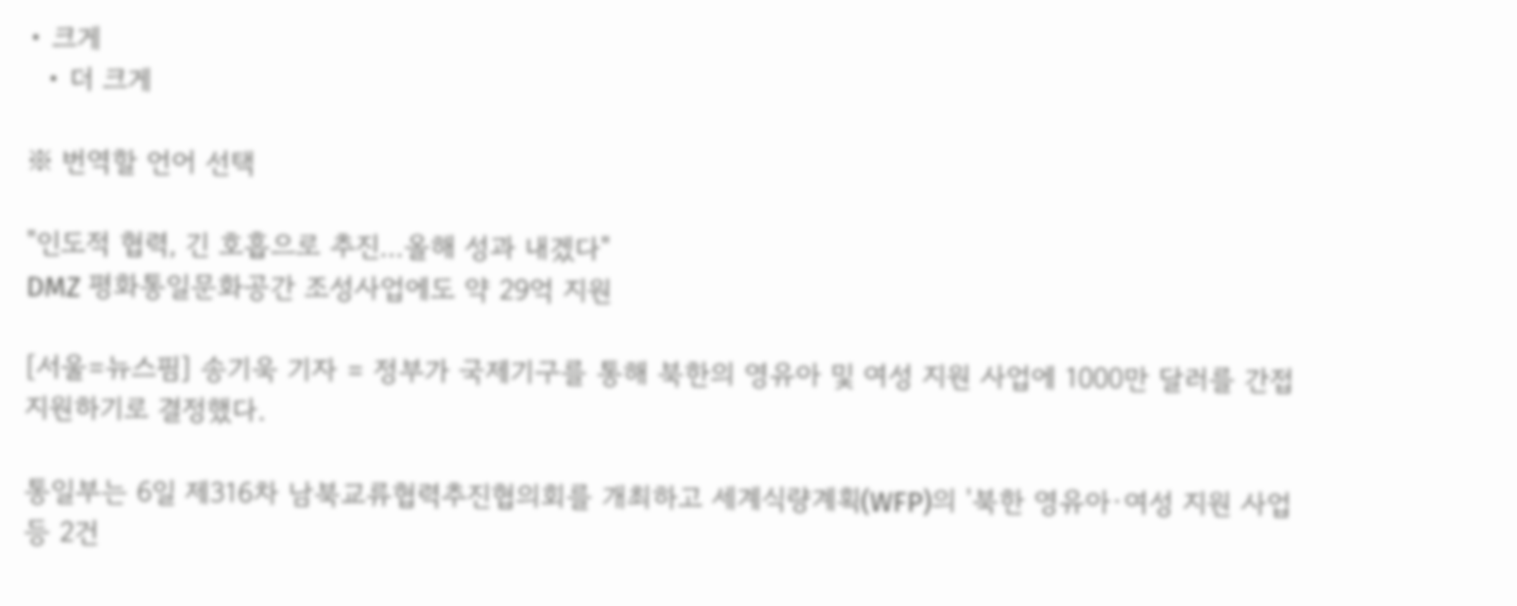• 크게
  • 더 크게

※ 번역할 언어 선택

"인도적 협력, 긴 호흡으로 추진...올해 성과 내겠다"
DMZ 평화통일문화공간 조성사업에도 약 29억 지원

[서울=뉴스핌] 송기욱 기자 = 정부가 국제기구를 통해 북한의 영유아 및 여성 지원 사업에 1000만 달러를 간접 지원하기로 결정했다.

통일부는 6일 제316차 남북교류협력추진협의회를 개최하고 세계식량계획(WFP)의 '북한 영유아·여성 지원 사업 등 2건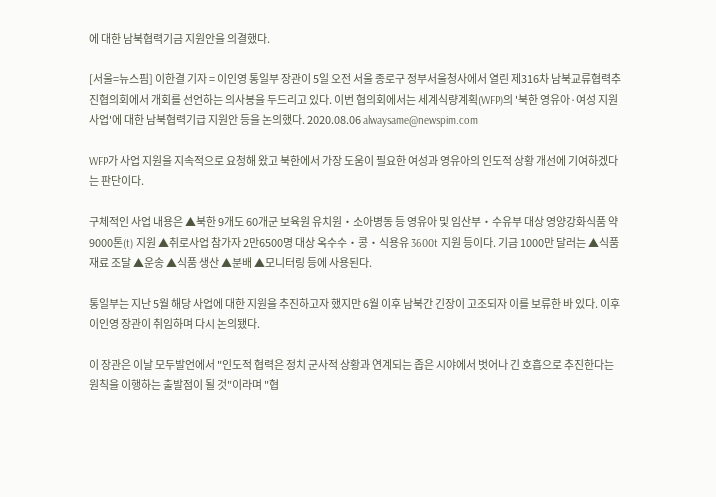에 대한 남북협력기금 지원안을 의결했다.

[서울=뉴스핌] 이한결 기자 = 이인영 통일부 장관이 5일 오전 서울 종로구 정부서울청사에서 열린 제316차 남북교류협력추진협의회에서 개회를 선언하는 의사봉을 두드리고 있다. 이번 협의회에서는 세계식량계획(WFP)의 '북한 영유아·여성 지원사업'에 대한 남북협력기급 지원안 등을 논의했다. 2020.08.06 alwaysame@newspim.com

WFP가 사업 지원을 지속적으로 요청해 왔고 북한에서 가장 도움이 필요한 여성과 영유아의 인도적 상황 개선에 기여하겠다는 판단이다.

구체적인 사업 내용은 ▲북한 9개도 60개군 보육원 유치원‧소아병동 등 영유아 및 임산부‧수유부 대상 영양강화식품 약 9000톤(t) 지원 ▲취로사업 참가자 2만6500명 대상 옥수수‧콩‧식용유 3600t 지원 등이다. 기금 1000만 달러는 ▲식품재료 조달 ▲운송 ▲식품 생산 ▲분배 ▲모니터링 등에 사용된다.

통일부는 지난 5월 해당 사업에 대한 지원을 추진하고자 했지만 6월 이후 남북간 긴장이 고조되자 이를 보류한 바 있다. 이후 이인영 장관이 취임하며 다시 논의됐다.

이 장관은 이날 모두발언에서 "인도적 협력은 정치 군사적 상황과 연계되는 좁은 시야에서 벗어나 긴 호흡으로 추진한다는 원칙을 이행하는 출발점이 될 것"이라며 "협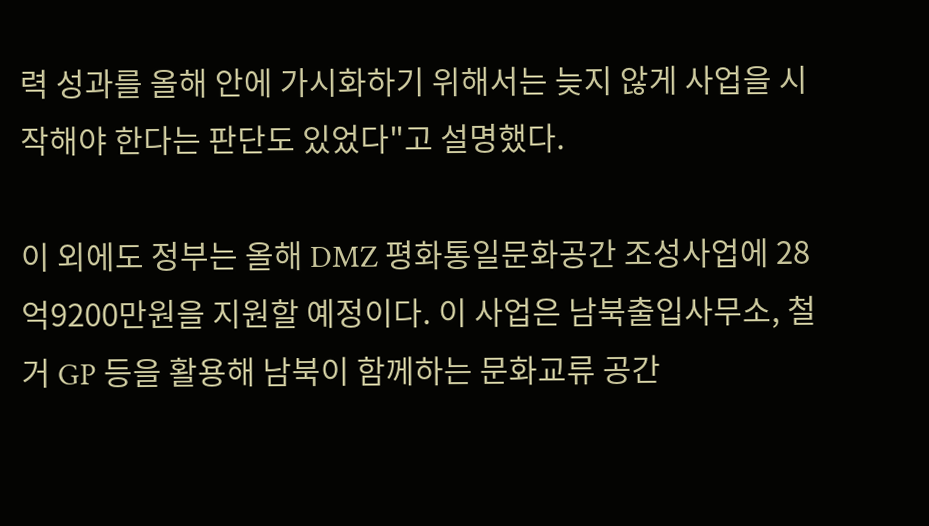력 성과를 올해 안에 가시화하기 위해서는 늦지 않게 사업을 시작해야 한다는 판단도 있었다"고 설명했다.

이 외에도 정부는 올해 DMZ 평화통일문화공간 조성사업에 28억9200만원을 지원할 예정이다. 이 사업은 남북출입사무소, 철거 GP 등을 활용해 남북이 함께하는 문화교류 공간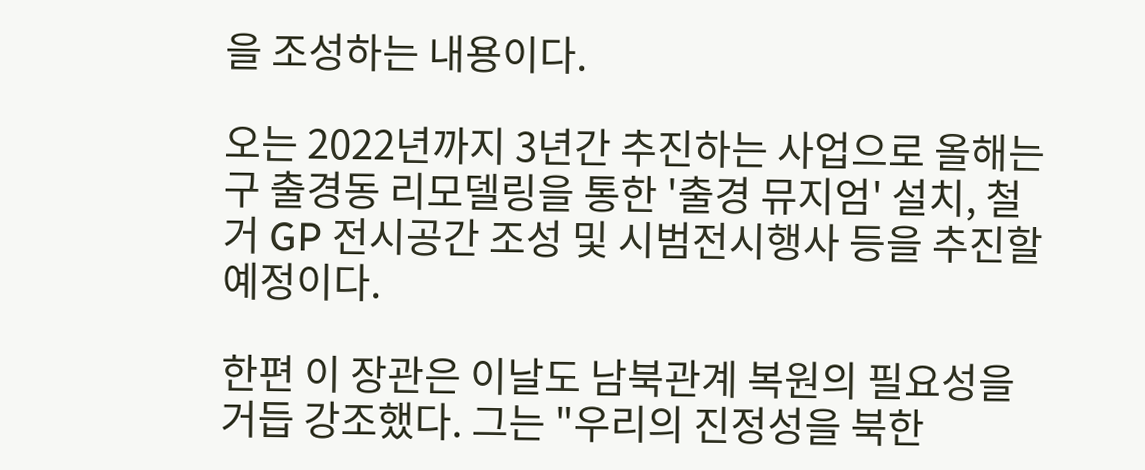을 조성하는 내용이다.

오는 2022년까지 3년간 추진하는 사업으로 올해는 구 출경동 리모델링을 통한 '출경 뮤지엄' 설치, 철거 GP 전시공간 조성 및 시범전시행사 등을 추진할 예정이다.

한편 이 장관은 이날도 남북관계 복원의 필요성을 거듭 강조했다. 그는 "우리의 진정성을 북한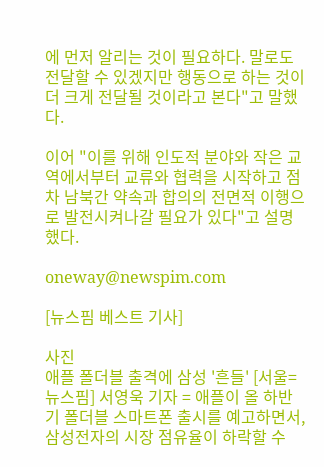에 먼저 알리는 것이 필요하다. 말로도 전달할 수 있겠지만 행동으로 하는 것이 더 크게 전달될 것이라고 본다"고 말했다.

이어 "이를 위해 인도적 분야와 작은 교역에서부터 교류와 협력을 시작하고 점차 남북간 약속과 합의의 전면적 이행으로 발전시켜나갈 필요가 있다"고 설명했다.

oneway@newspim.com

[뉴스핌 베스트 기사]

사진
애플 폴더블 출격에 삼성 '흔들' [서울=뉴스핌] 서영욱 기자 = 애플이 올 하반기 폴더블 스마트폰 출시를 예고하면서, 삼성전자의 시장 점유율이 하락할 수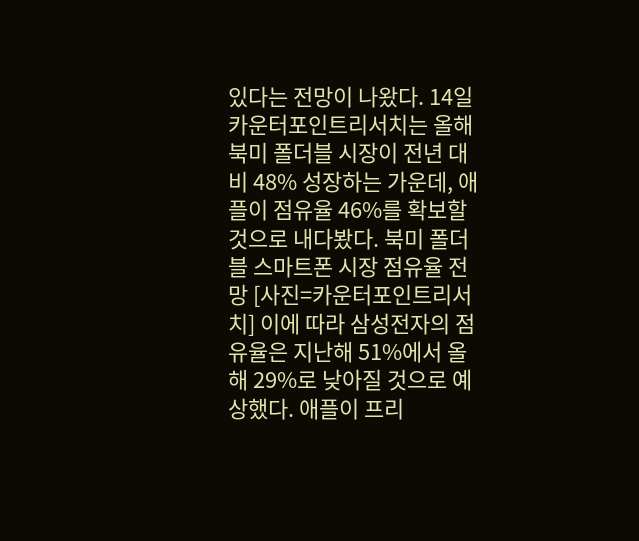있다는 전망이 나왔다. 14일 카운터포인트리서치는 올해 북미 폴더블 시장이 전년 대비 48% 성장하는 가운데, 애플이 점유율 46%를 확보할 것으로 내다봤다. 북미 폴더블 스마트폰 시장 점유율 전망 [사진=카운터포인트리서치] 이에 따라 삼성전자의 점유율은 지난해 51%에서 올해 29%로 낮아질 것으로 예상했다. 애플이 프리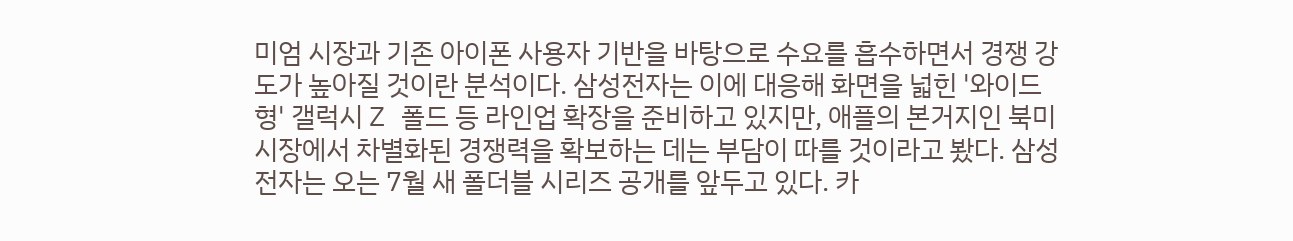미엄 시장과 기존 아이폰 사용자 기반을 바탕으로 수요를 흡수하면서 경쟁 강도가 높아질 것이란 분석이다. 삼성전자는 이에 대응해 화면을 넓힌 '와이드형' 갤럭시 Z 폴드 등 라인업 확장을 준비하고 있지만, 애플의 본거지인 북미 시장에서 차별화된 경쟁력을 확보하는 데는 부담이 따를 것이라고 봤다. 삼성전자는 오는 7월 새 폴더블 시리즈 공개를 앞두고 있다. 카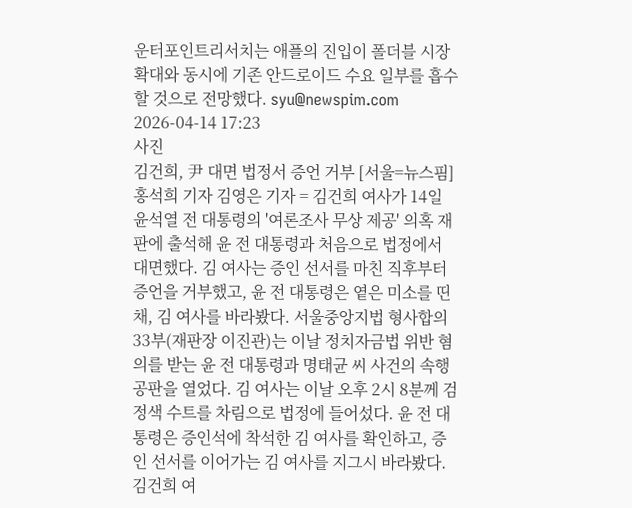운터포인트리서치는 애플의 진입이 폴더블 시장 확대와 동시에 기존 안드로이드 수요 일부를 흡수할 것으로 전망했다. syu@newspim.com 2026-04-14 17:23
사진
김건희, 尹 대면 법정서 증언 거부 [서울=뉴스핌] 홍석희 기자 김영은 기자 = 김건희 여사가 14일 윤석열 전 대통령의 '여론조사 무상 제공' 의혹 재판에 출석해 윤 전 대통령과 처음으로 법정에서 대면했다. 김 여사는 증인 선서를 마친 직후부터 증언을 거부했고, 윤 전 대통령은 옅은 미소를 띤 채, 김 여사를 바라봤다. 서울중앙지법 형사합의33부(재판장 이진관)는 이날 정치자금법 위반 혐의를 받는 윤 전 대통령과 명태균 씨 사건의 속행 공판을 열었다. 김 여사는 이날 오후 2시 8분께 검정색 수트를 차림으로 법정에 들어섰다. 윤 전 대통령은 증인석에 착석한 김 여사를 확인하고, 증인 선서를 이어가는 김 여사를 지그시 바라봤다. 김건희 여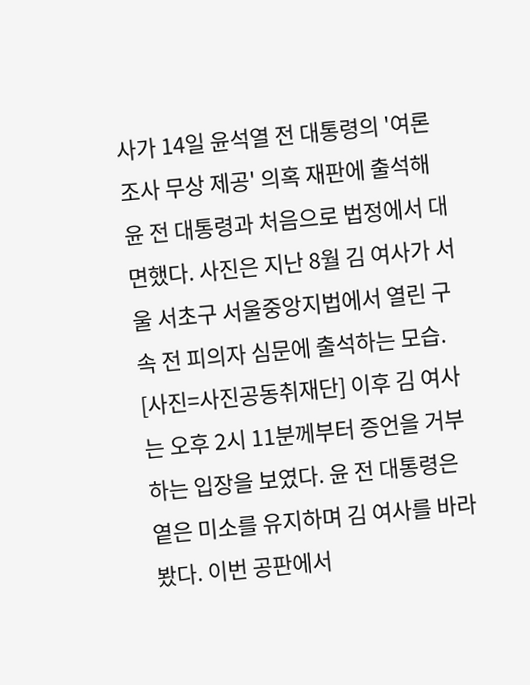사가 14일 윤석열 전 대통령의 '여론조사 무상 제공' 의혹 재판에 출석해 윤 전 대통령과 처음으로 법정에서 대면했다. 사진은 지난 8월 김 여사가 서울 서초구 서울중앙지법에서 열린 구속 전 피의자 심문에 출석하는 모습. [사진=사진공동취재단] 이후 김 여사는 오후 2시 11분께부터 증언을 거부하는 입장을 보였다. 윤 전 대통령은 옅은 미소를 유지하며 김 여사를 바라봤다. 이번 공판에서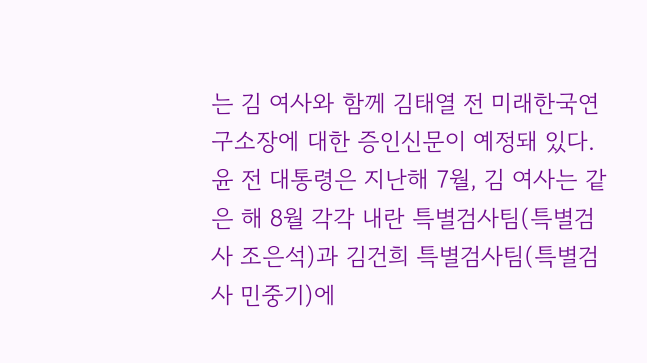는 김 여사와 함께 김태열 전 미래한국연구소장에 대한 증인신문이 예정돼 있다. 윤 전 대통령은 지난해 7월, 김 여사는 같은 해 8월 각각 내란 특별검사팀(특별검사 조은석)과 김건희 특별검사팀(특별검사 민중기)에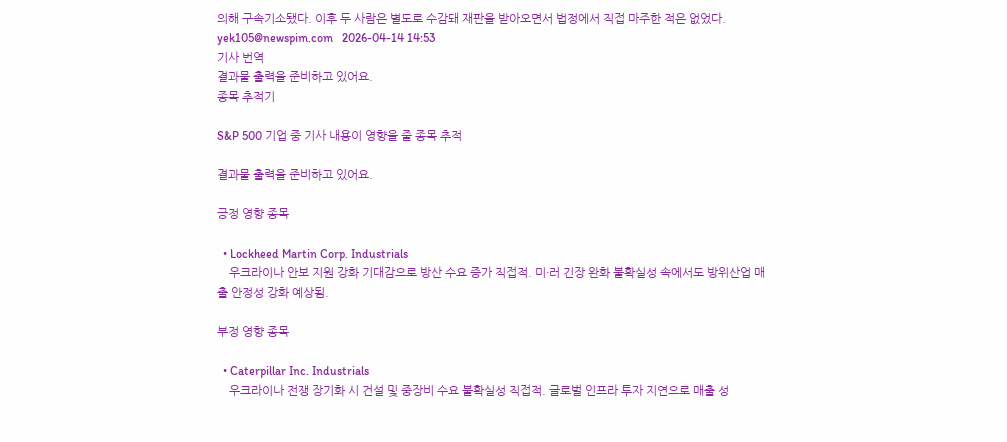의해 구속기소됐다. 이후 두 사람은 별도로 수감돼 재판을 받아오면서 법정에서 직접 마주한 적은 없었다. yek105@newspim.com   2026-04-14 14:53
기사 번역
결과물 출력을 준비하고 있어요.
종목 추적기

S&P 500 기업 중 기사 내용이 영향을 줄 종목 추적

결과물 출력을 준비하고 있어요.

긍정 영향 종목

  • Lockheed Martin Corp. Industrials
    우크라이나 안보 지원 강화 기대감으로 방산 수요 증가 직접적. 미·러 긴장 완화 불확실성 속에서도 방위산업 매출 안정성 강화 예상됨.

부정 영향 종목

  • Caterpillar Inc. Industrials
    우크라이나 전쟁 장기화 시 건설 및 중장비 수요 불확실성 직접적. 글로벌 인프라 투자 지연으로 매출 성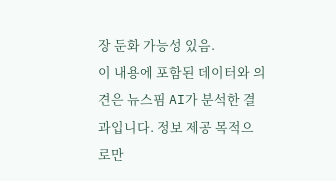장 둔화 가능성 있음.
이 내용에 포함된 데이터와 의견은 뉴스핌 AI가 분석한 결과입니다. 정보 제공 목적으로만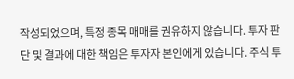작성되었으며, 특정 종목 매매를 권유하지 않습니다. 투자 판단 및 결과에 대한 책임은 투자자 본인에게 있습니다. 주식 투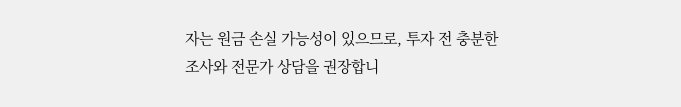자는 원금 손실 가능성이 있으므로, 투자 전 충분한 조사와 전문가 상담을 권장합니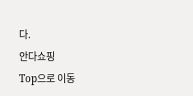다.
안다쇼핑
Top으로 이동